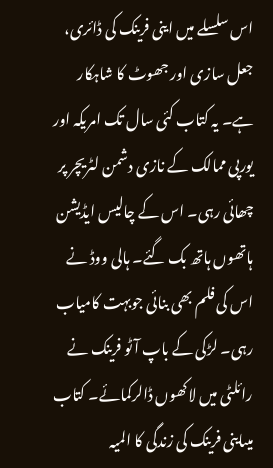اس سلسلے میں اینی فرینک کی ڈائری، جعل سازی اور جھوٹ کا شاہکار ہے۔ یہ کتاب کئی سال تک امریکہ اور یورپی ممالک کے نازی دشمن لٹریچر پر چھائی رہی۔ اس کے چالیس ایڈیشن ہاتھوں ہاتھ بک گئے۔ ہالی ووڈ نے اس کی فلم بھی بنائی جوبہت کامیاب رہی۔ لڑکی کے باپ آٹو فرینک نے رائلٹی میں لاکھوں ڈالرکمائے۔ کتاب میںاینی فرینک کی زندگی کا المیہ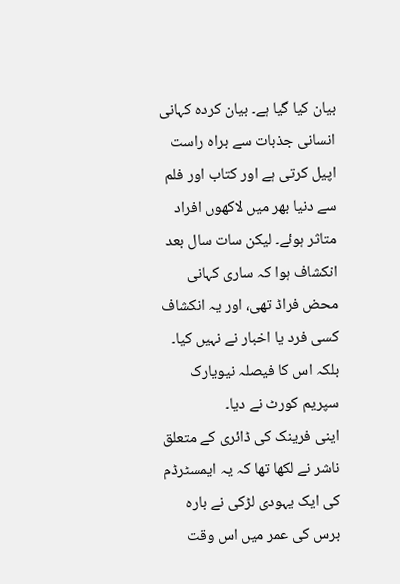بیان کیا گیا ہے۔ بیان کردہ کہانی انسانی جذبات سے براہ راست اپیل کرتی ہے اور کتاب اور فلم سے دنیا بھر میں لاکھوں افراد متاثر ہوئے۔ لیکن سات سال بعد انکشاف ہوا کہ ساری کہانی محض فراڈ تھی، اور یہ انکشاف کسی فرد یا اخبار نے نہیں کیا۔ بلکہ اس کا فیصلہ نیویارک سپریم کورٹ نے دیا۔
اینی فرینک کی ڈائری کے متعلق ناشر نے لکھا تھا کہ یہ ایمسٹرڈم کی ایک یہودی لڑکی نے بارہ برس کی عمر میں اس وقت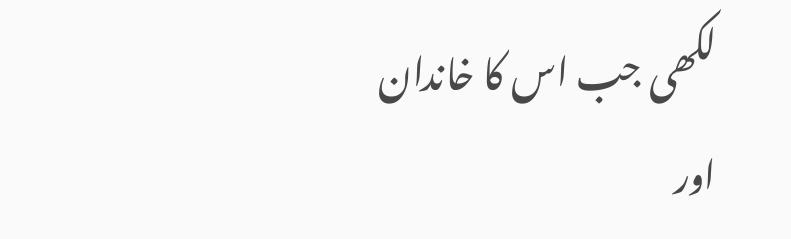لکھی جب اس کا خاندان اور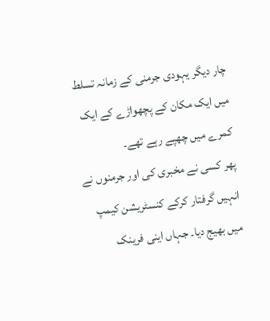چار دیگر یہودی جرمنی کے زمانہ تسلط میں ایک مکان کے پچھواڑے کے ایک کمرے میں چھپے رہے تھے۔
پھر کسی نے مخبری کی اور جرمنوں نے انہیں گرفتار کرکے کنسٹریشن کیمپ میں بھیج دیا۔ جہاں اینی فرینک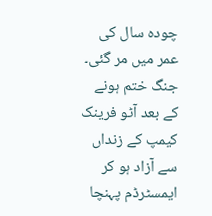چودہ سال کی عمر میں مر گئی۔ جنگ ختم ہونے کے بعد آٹو فرینک کیمپ کے زنداں سے آزاد ہو کر ایمسٹرڈم پہنچا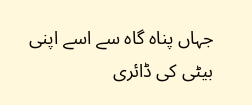جہاں پناہ گاہ سے اسے اپنی بیٹی کی ڈائری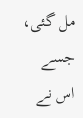مل گئی، جسے اس نے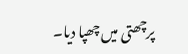پرچھتی میں چھپا دیا۔